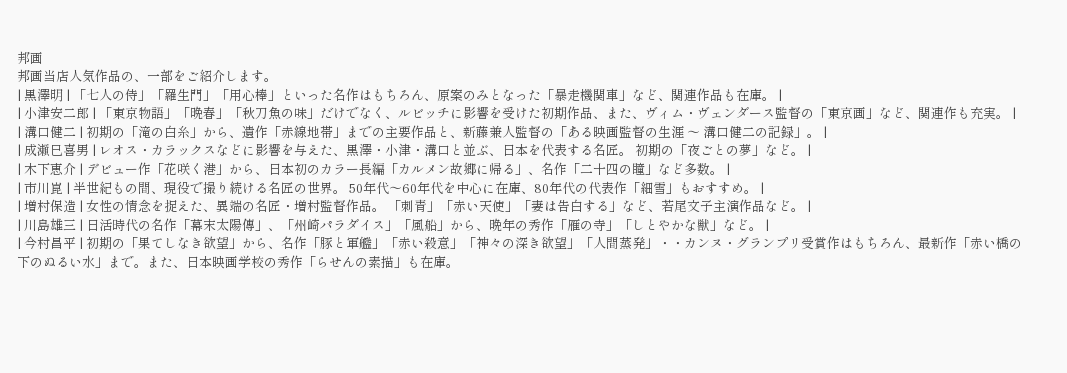邦画
邦画当店人気作品の、一部をご紹介します。
| 黒澤明 | 「七人の侍」「羅生門」「用心棒」といった名作はもちろん、原案のみとなった「暴走機関車」など、関連作品も在庫。 |
| 小津安二郎 | 「東京物語」「晩春」「秋刀魚の味」だけでなく、ルビッチに影響を受けた初期作品、また、ヴィム・ヴェンダース監督の「東京画」など、関連作も充実。 |
| 溝口健二 | 初期の「滝の白糸」から、遺作「赤線地帯」までの主要作品と、新藤兼人監督の「ある映画監督の生涯 〜 溝口健二の記録」。 |
| 成瀬巳喜男 | レオス・カラックスなどに影響を与えた、黒澤・小津・溝口と並ぶ、日本を代表する名匠。 初期の「夜ごとの夢」など。 |
| 木下恵介 | デビュー作「花咲く港」から、日本初のカラー長編「カルメン故郷に帰る」、名作「二十四の瞳」など多数。 |
| 市川崑 | 半世紀もの間、現役で撮り続ける名匠の世界。 50年代〜60年代を中心に在庫、80年代の代表作「細雪」もおすすめ。 |
| 増村保造 | 女性の情念を捉えた、異端の名匠・増村監督作品。 「刺青」「赤い天使」「妻は告白する」など、若尾文子主演作品など。 |
| 川島雄三 | 日活時代の名作「幕末太陽傳」、「州崎パラダイス」「風船」から、晩年の秀作「雁の寺」「しとやかな獣」など。 |
| 今村昌平 | 初期の「果てしなき欲望」から、名作「豚と軍艦」「赤い殺意」「神々の深き欲望」「人間蒸発」・・カンヌ・グランプリ受賞作はもちろん、最新作「赤い橋の下のぬるい水」まで。また、日本映画学校の秀作「らせんの素描」も在庫。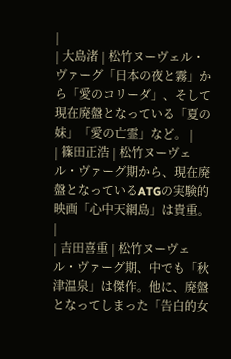|
| 大島渚 | 松竹ヌーヴェル・ヴァーグ「日本の夜と霧」から「愛のコリーダ」、そして現在廃盤となっている「夏の妹」「愛の亡霊」など。 |
| 篠田正浩 | 松竹ヌーヴェル・ヴァーグ期から、現在廃盤となっているATGの実験的映画「心中天網島」は貴重。 |
| 吉田喜重 | 松竹ヌーヴェル・ヴァーグ期、中でも「秋津温泉」は傑作。他に、廃盤となってしまった「告白的女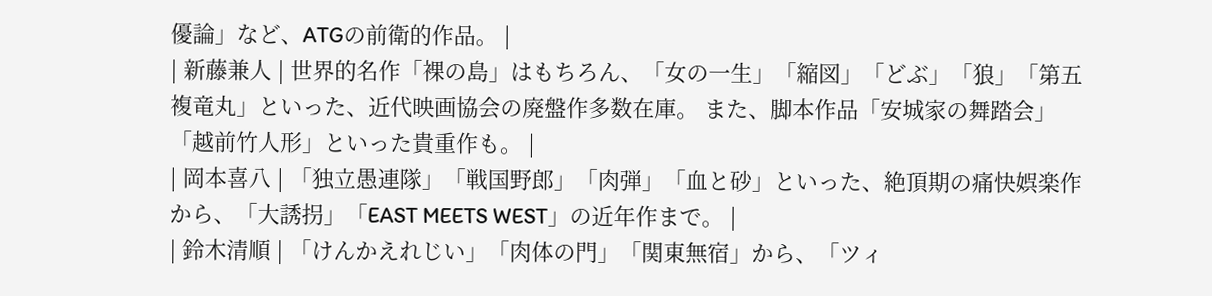優論」など、ATGの前衛的作品。 |
| 新藤兼人 | 世界的名作「裸の島」はもちろん、「女の一生」「縮図」「どぶ」「狼」「第五複竜丸」といった、近代映画協会の廃盤作多数在庫。 また、脚本作品「安城家の舞踏会」「越前竹人形」といった貴重作も。 |
| 岡本喜八 | 「独立愚連隊」「戦国野郎」「肉弾」「血と砂」といった、絶頂期の痛快娯楽作から、「大誘拐」「EAST MEETS WEST」の近年作まで。 |
| 鈴木清順 | 「けんかえれじい」「肉体の門」「関東無宿」から、「ツィ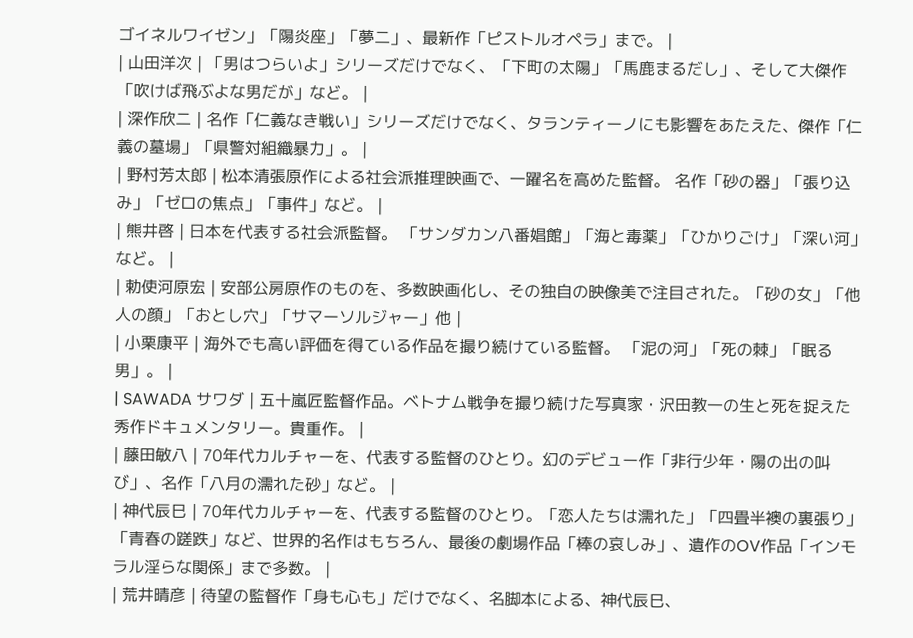ゴイネルワイゼン」「陽炎座」「夢二」、最新作「ピストルオペラ」まで。 |
| 山田洋次 | 「男はつらいよ」シリーズだけでなく、「下町の太陽」「馬鹿まるだし」、そして大傑作「吹けば飛ぶよな男だが」など。 |
| 深作欣二 | 名作「仁義なき戦い」シリーズだけでなく、タランティーノにも影響をあたえた、傑作「仁義の墓場」「県警対組織暴力」。 |
| 野村芳太郎 | 松本清張原作による社会派推理映画で、一躍名を高めた監督。 名作「砂の器」「張り込み」「ゼロの焦点」「事件」など。 |
| 熊井啓 | 日本を代表する社会派監督。 「サンダカン八番娼館」「海と毒薬」「ひかりごけ」「深い河」など。 |
| 勅使河原宏 | 安部公房原作のものを、多数映画化し、その独自の映像美で注目された。「砂の女」「他人の顔」「おとし穴」「サマーソルジャー」他 |
| 小栗康平 | 海外でも高い評価を得ている作品を撮り続けている監督。 「泥の河」「死の棘」「眠る男」。 |
| SAWADA サワダ | 五十嵐匠監督作品。ベトナム戦争を撮り続けた写真家・沢田教一の生と死を捉えた秀作ドキュメンタリー。貴重作。 |
| 藤田敏八 | 70年代カルチャーを、代表する監督のひとり。幻のデビュー作「非行少年・陽の出の叫び」、名作「八月の濡れた砂」など。 |
| 神代辰巳 | 70年代カルチャーを、代表する監督のひとり。「恋人たちは濡れた」「四畳半襖の裏張り」「青春の蹉跌」など、世界的名作はもちろん、最後の劇場作品「棒の哀しみ」、遺作のOV作品「インモラル淫らな関係」まで多数。 |
| 荒井晴彦 | 待望の監督作「身も心も」だけでなく、名脚本による、神代辰巳、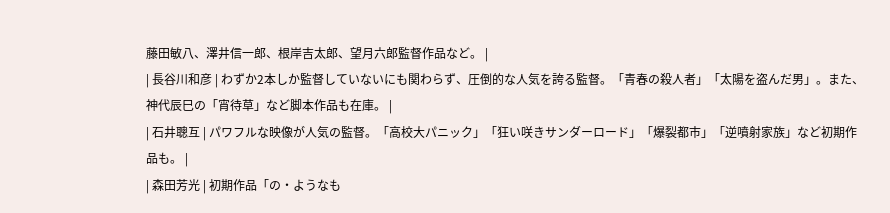藤田敏八、澤井信一郎、根岸吉太郎、望月六郎監督作品など。 |
| 長谷川和彦 | わずか2本しか監督していないにも関わらず、圧倒的な人気を誇る監督。「青春の殺人者」「太陽を盗んだ男」。また、神代辰巳の「宵待草」など脚本作品も在庫。 |
| 石井聰互 | パワフルな映像が人気の監督。「高校大パニック」「狂い咲きサンダーロード」「爆裂都市」「逆噴射家族」など初期作品も。 |
| 森田芳光 | 初期作品「の・ようなも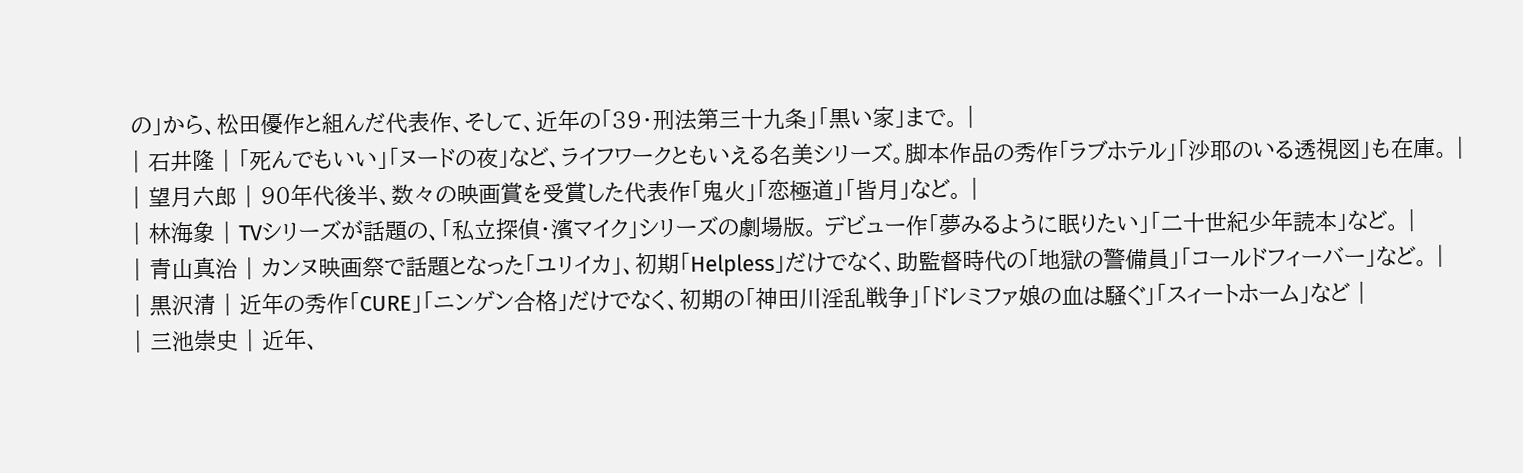の」から、松田優作と組んだ代表作、そして、近年の「39・刑法第三十九条」「黒い家」まで。 |
| 石井隆 | 「死んでもいい」「ヌードの夜」など、ライフワークともいえる名美シリーズ。脚本作品の秀作「ラブホテル」「沙耶のいる透視図」も在庫。 |
| 望月六郎 | 90年代後半、数々の映画賞を受賞した代表作「鬼火」「恋極道」「皆月」など。 |
| 林海象 | TVシリーズが話題の、「私立探偵・濱マイク」シリーズの劇場版。 デビュー作「夢みるように眠りたい」「二十世紀少年読本」など。 |
| 青山真治 | カンヌ映画祭で話題となった「ユリイカ」、初期「Helpless」だけでなく、助監督時代の「地獄の警備員」「コールドフィーバー」など。 |
| 黒沢清 | 近年の秀作「CURE」「ニンゲン合格」だけでなく、初期の「神田川淫乱戦争」「ドレミファ娘の血は騒ぐ」「スィートホーム」など |
| 三池崇史 | 近年、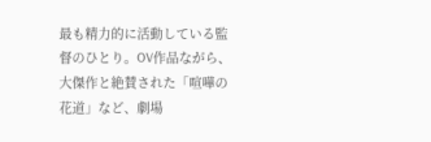最も精力的に活動している監督のひとり。OV作品ながら、大傑作と絶賛された「喧嘩の花道」など、劇場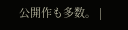公開作も多数。 |